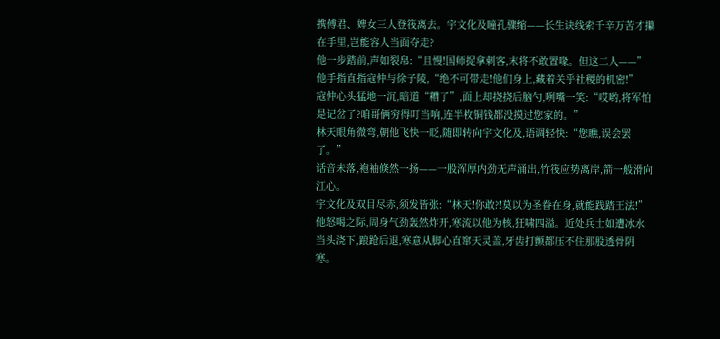携傅君、婢女三人登筏离去。宇文化及瞳孔骤缩——长生诀线索千辛万苦才攥在手里,岂能容人当面夺走?
他一步踏前,声如裂帛:“且慢!国师捉拿刺客,末将不敢置喙。但这二人——”他手指直指寇仲与徐子陵,“绝不可带走!他们身上,藏着关乎社稷的机密!”
寇仲心头猛地一沉,暗道“糟了”,面上却挠挠后脑勺,咧嘴一笑:“哎哟,将军怕是记岔了?咱哥俩穷得叮当响,连半枚铜钱都没摸过您家的。”
林天眼角微弯,朝他飞快一眨,随即转向宇文化及,语调轻快:“您瞧,误会罢了。”
话音未落,袍袖倏然一扬——一股浑厚内劲无声涌出,竹筏应势离岸,箭一般滑向江心。
宇文化及双目尽赤,须发皆张:“林天!你敢?!莫以为圣眷在身,就能践踏王法!”
他怒喝之际,周身气劲轰然炸开,寒流以他为核,狂啸四溢。近处兵士如遭冰水当头浇下,踉跄后退,寒意从脚心直窜天灵盖,牙齿打颤都压不住那股透骨阴寒。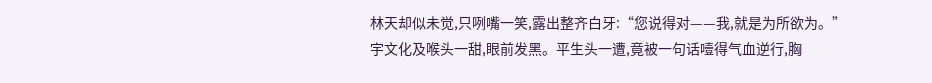林天却似未觉,只咧嘴一笑,露出整齐白牙:“您说得对——我,就是为所欲为。”
宇文化及喉头一甜,眼前发黑。平生头一遭,竟被一句话噎得气血逆行,胸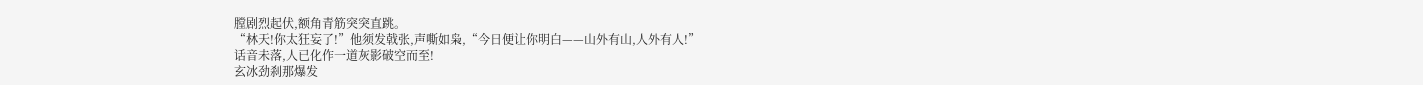膛剧烈起伏,额角青筋突突直跳。
“林天!你太狂妄了!”他须发戟张,声嘶如枭,“今日便让你明白——山外有山,人外有人!”
话音未落,人已化作一道灰影破空而至!
玄冰劲刹那爆发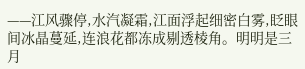——江风骤停,水汽凝霜,江面浮起细密白雾,眨眼间冰晶蔓延,连浪花都冻成剔透棱角。明明是三月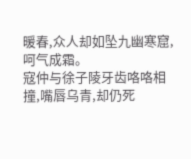暖春,众人却如坠九幽寒窟,呵气成霜。
寇仲与徐子陵牙齿咯咯相撞,嘴唇乌青,却仍死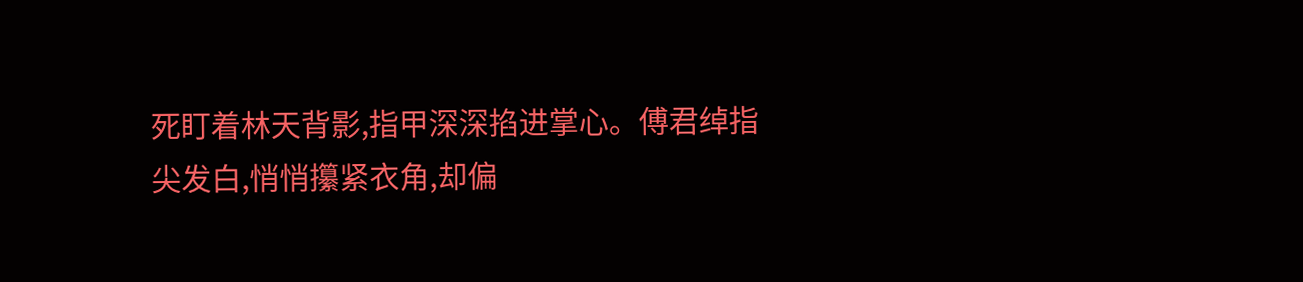死盯着林天背影,指甲深深掐进掌心。傅君绰指尖发白,悄悄攥紧衣角,却偏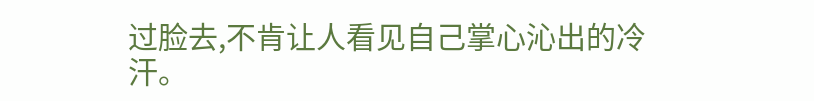过脸去,不肯让人看见自己掌心沁出的冷汗。